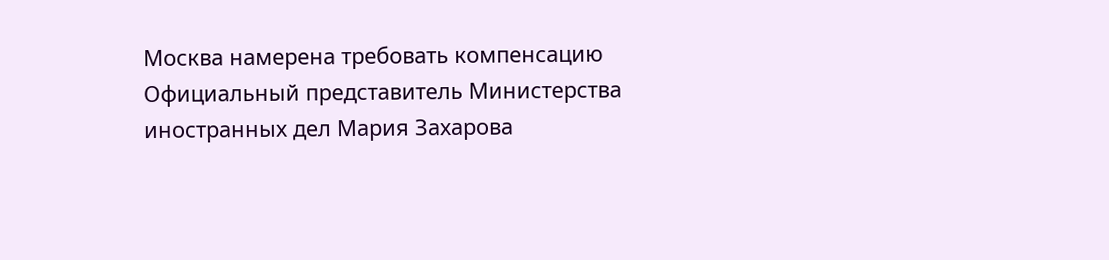Москва намерена требовать компенсацию
Официальный представитель Министерства иностранных дел Мария Захарова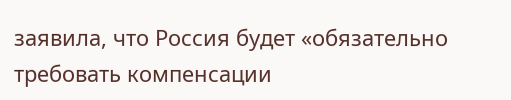заявила, что Россия будет «обязательно требовать компенсации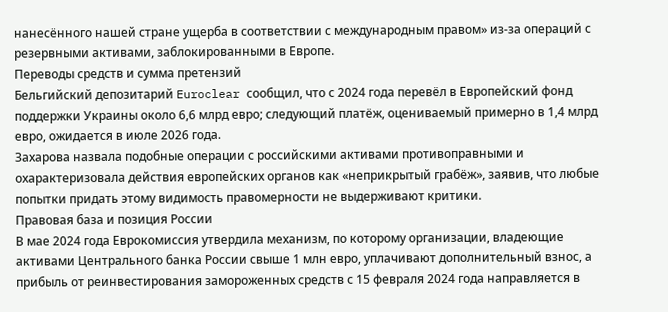нанесённого нашей стране ущерба в соответствии с международным правом» из‑за операций с резервными активами, заблокированными в Европе.
Переводы средств и сумма претензий
Бельгийский депозитарий Euroclear сообщил, что с 2024 года перевёл в Европейский фонд поддержки Украины около 6,6 млрд евро; следующий платёж, оцениваемый примерно в 1,4 млрд евро, ожидается в июле 2026 года.
Захарова назвала подобные операции с российскими активами противоправными и охарактеризовала действия европейских органов как «неприкрытый грабёж», заявив, что любые попытки придать этому видимость правомерности не выдерживают критики.
Правовая база и позиция России
В мае 2024 года Еврокомиссия утвердила механизм, по которому организации, владеющие активами Центрального банка России свыше 1 млн евро, уплачивают дополнительный взнос, а прибыль от реинвестирования замороженных средств с 15 февраля 2024 года направляется в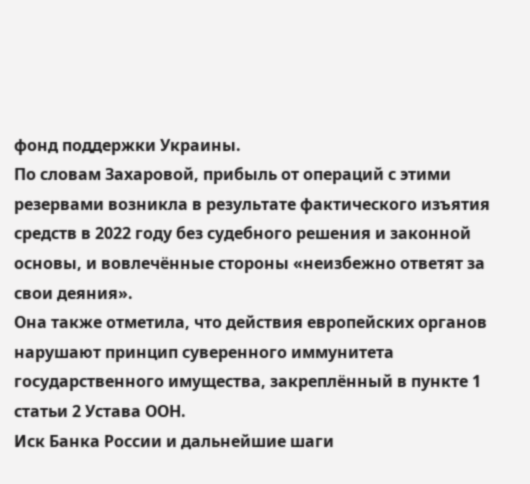фонд поддержки Украины.
По словам Захаровой, прибыль от операций с этими резервами возникла в результате фактического изъятия средств в 2022 году без судебного решения и законной основы, и вовлечённые стороны «неизбежно ответят за свои деяния».
Она также отметила, что действия европейских органов нарушают принцип суверенного иммунитета государственного имущества, закреплённый в пункте 1 статьи 2 Устава ООН.
Иск Банка России и дальнейшие шаги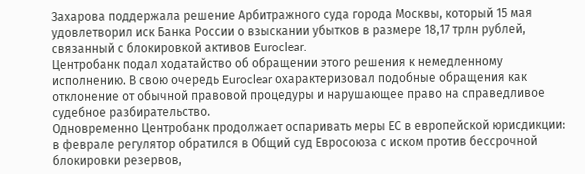Захарова поддержала решение Арбитражного суда города Москвы, который 15 мая удовлетворил иск Банка России о взыскании убытков в размере 18,17 трлн рублей, связанный с блокировкой активов Euroclear.
Центробанк подал ходатайство об обращении этого решения к немедленному исполнению. В свою очередь Euroclear охарактеризовал подобные обращения как отклонение от обычной правовой процедуры и нарушающее право на справедливое судебное разбирательство.
Одновременно Центробанк продолжает оспаривать меры ЕС в европейской юрисдикции: в феврале регулятор обратился в Общий суд Евросоюза с иском против бессрочной блокировки резервов,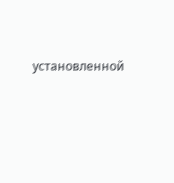установленной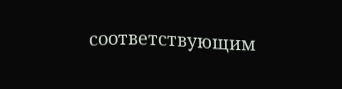соответствующим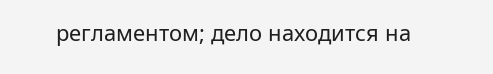регламентом; дело находится на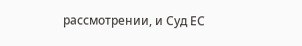рассмотрении, и Суд ЕС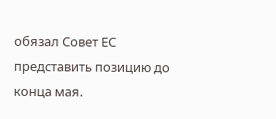обязал Совет ЕС представить позицию до конца мая.